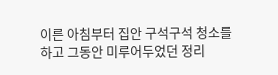이른 아침부터 집안 구석구석 청소를 하고 그동안 미루어두었던 정리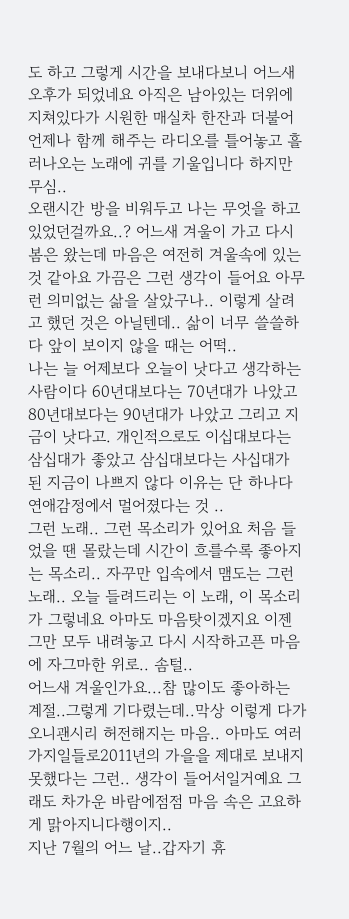도 하고 그렇게 시간을 보내다보니 어느새 오후가 되었네요 아직은 남아있는 더위에 지쳐있다가 시원한 매실차 한잔과 더불어 언제나 함께 해주는 라디오를 틀어놓고 흘러나오는 노래에 귀를 기울입니다 하지만 무심..
오랜시간 방을 비워두고 나는 무엇을 하고 있었던걸까요..? 어느새 겨울이 가고 다시 봄은 왔는데 마음은 여전히 겨울속에 있는 것 같아요 가끔은 그런 생각이 들어요 아무런 의미없는 삶을 살았구나.. 이렇게 살려고 했던 것은 아닐텐데.. 삶이 너무 쓸쓸하다 앞이 보이지 않을 때는 어떡..
나는 늘 어제보다 오늘이 낫다고 생각하는 사람이다 60년대보다는 70년대가 나았고 80년대보다는 90년대가 나았고 그리고 지금이 낫다고. 개인적으로도 이십대보다는 삼십대가 좋았고 삼십대보다는 사십대가 된 지금이 나쁘지 않다 이유는 단 하나다 연애감정에서 멀어졌다는 것 ..
그런 노래.. 그런 목소리가 있어요 처음 들었을 땐 몰랐는데 시간이 흐를수록 좋아지는 목소리.. 자꾸만 입속에서 맴도는 그런 노래.. 오늘 들려드리는 이 노래, 이 목소리가 그렇네요 아마도 마음탓이겠지요 이젠 그만 모두 내려놓고 다시 시작하고픈 마음에 자그마한 위로.. 솜털..
어느새 겨울인가요...참 많이도 좋아하는 계절..그렇게 기다렸는데..막상 이렇게 다가오니괜시리 허전해지는 마음.. 아마도 여러가지일들로2011년의 가을을 제대로 보내지 못했다는 그런.. 생각이 들어서일거예요 그래도 차가운 바람에점점 마음 속은 고요하게 맑아지니다행이지..
지난 7월의 어느 날..갑자기 휴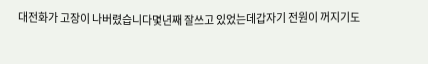대전화가 고장이 나버렸습니다몇년째 잘쓰고 있었는데갑자기 전원이 꺼지기도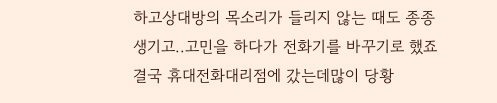하고상대방의 목소리가 들리지 않는 때도 종종 생기고..고민을 하다가 전화기를 바꾸기로 했죠 결국 휴대전화대리점에 갔는데많이 당황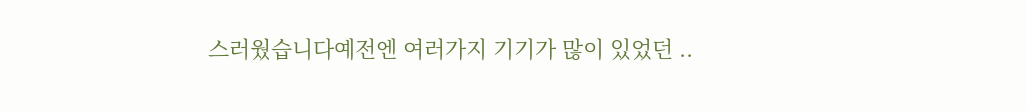스러웠습니다예전엔 여러가지 기기가 많이 있었던 ..